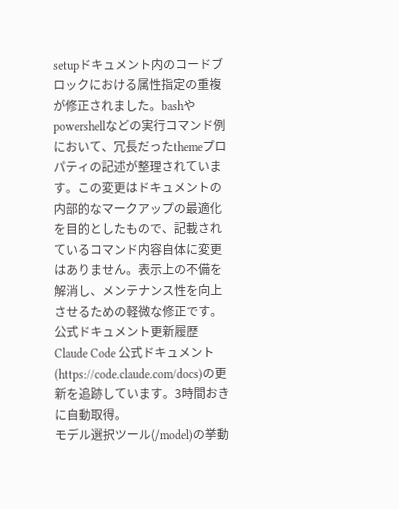setupドキュメント内のコードブロックにおける属性指定の重複が修正されました。bashやpowershellなどの実行コマンド例において、冗長だったthemeプロパティの記述が整理されています。この変更はドキュメントの内部的なマークアップの最適化を目的としたもので、記載されているコマンド内容自体に変更はありません。表示上の不備を解消し、メンテナンス性を向上させるための軽微な修正です。
公式ドキュメント更新履歴
Claude Code 公式ドキュメント(https://code.claude.com/docs)の更新を追跡しています。3時間おきに自動取得。
モデル選択ツール(/model)の挙動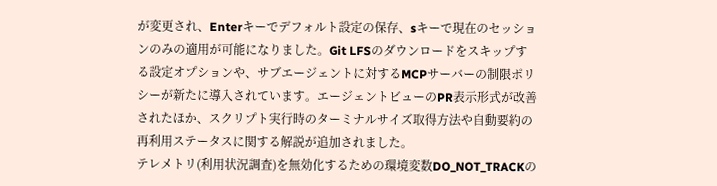が変更され、Enterキーでデフォルト設定の保存、sキーで現在のセッションのみの適用が可能になりました。Git LFSのダウンロードをスキップする設定オプションや、サブエージェントに対するMCPサーバーの制限ポリシーが新たに導入されています。エージェントビューのPR表示形式が改善されたほか、スクリプト実行時のターミナルサイズ取得方法や自動要約の再利用ステータスに関する解説が追加されました。
テレメトリ(利用状況調査)を無効化するための環境変数DO_NOT_TRACKの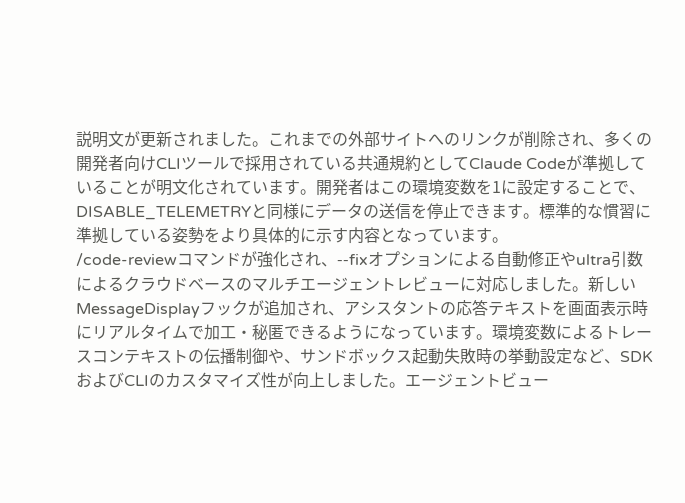説明文が更新されました。これまでの外部サイトへのリンクが削除され、多くの開発者向けCLIツールで採用されている共通規約としてClaude Codeが準拠していることが明文化されています。開発者はこの環境変数を1に設定することで、DISABLE_TELEMETRYと同様にデータの送信を停止できます。標準的な慣習に準拠している姿勢をより具体的に示す内容となっています。
/code-reviewコマンドが強化され、--fixオプションによる自動修正やultra引数によるクラウドベースのマルチエージェントレビューに対応しました。新しいMessageDisplayフックが追加され、アシスタントの応答テキストを画面表示時にリアルタイムで加工・秘匿できるようになっています。環境変数によるトレースコンテキストの伝播制御や、サンドボックス起動失敗時の挙動設定など、SDKおよびCLIのカスタマイズ性が向上しました。エージェントビュー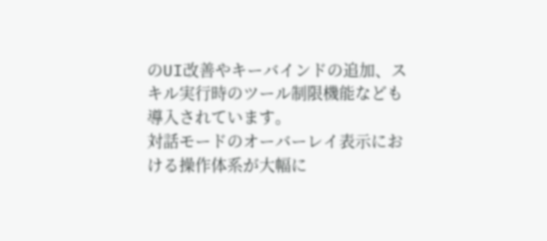のUI改善やキーバインドの追加、スキル実行時のツール制限機能なども導入されています。
対話モードのオーバーレイ表示における操作体系が大幅に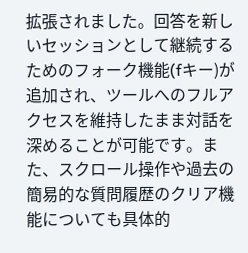拡張されました。回答を新しいセッションとして継続するためのフォーク機能(fキー)が追加され、ツールへのフルアクセスを維持したまま対話を深めることが可能です。また、スクロール操作や過去の簡易的な質問履歴のクリア機能についても具体的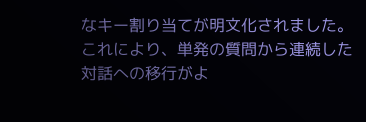なキー割り当てが明文化されました。これにより、単発の質問から連続した対話への移行がよ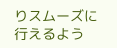りスムーズに行えるよう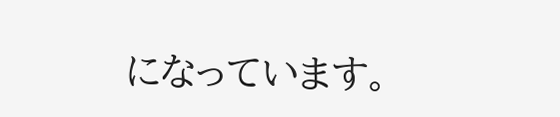になっています。